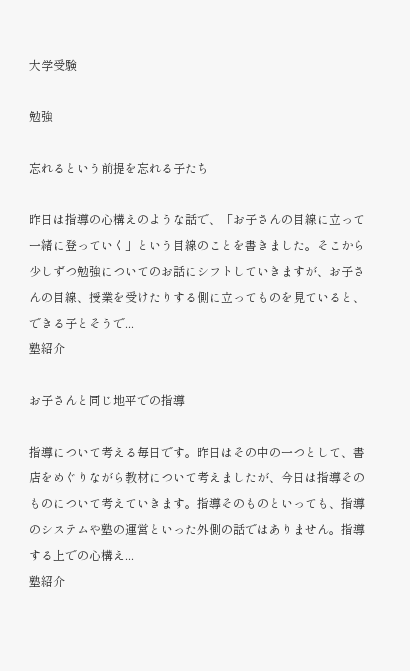大学受験

勉強

忘れるという前提を忘れる子たち

昨日は指導の心構えのような話で、「お子さんの目線に立って一緒に登っていく」という目線のことを書きました。そこから少しずつ勉強についてのお話にシフトしていきますが、お子さんの目線、授業を受けたりする側に立ってものを見ていると、できる子とそうで...
塾紹介

お子さんと同じ地平での指導

指導について考える毎日です。昨日はその中の一つとして、書店をめぐりながら教材について考えましたが、今日は指導そのものについて考えていきます。指導そのものといっても、指導のシステムや塾の運営といった外側の話ではありません。指導する上での心構え...
塾紹介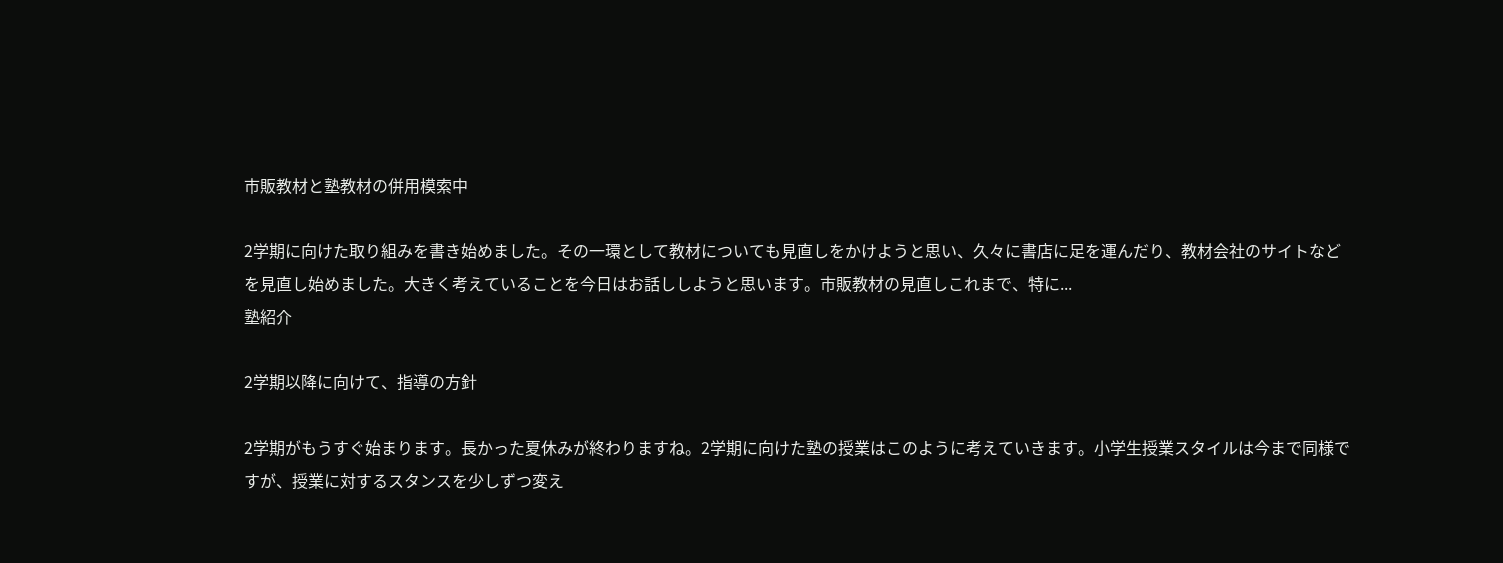市販教材と塾教材の併用模索中

2学期に向けた取り組みを書き始めました。その一環として教材についても見直しをかけようと思い、久々に書店に足を運んだり、教材会社のサイトなどを見直し始めました。大きく考えていることを今日はお話ししようと思います。市販教材の見直しこれまで、特に...
塾紹介

2学期以降に向けて、指導の方針

2学期がもうすぐ始まります。長かった夏休みが終わりますね。2学期に向けた塾の授業はこのように考えていきます。小学生授業スタイルは今まで同様ですが、授業に対するスタンスを少しずつ変え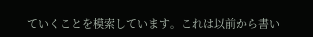ていくことを模索しています。これは以前から書い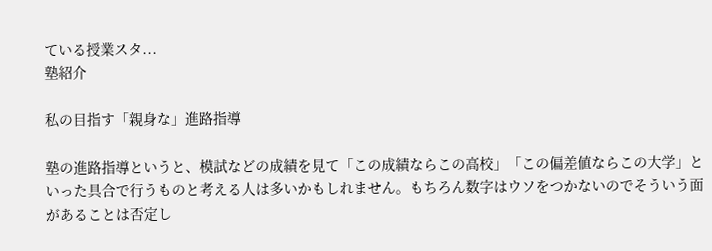ている授業スタ...
塾紹介

私の目指す「親身な」進路指導

塾の進路指導というと、模試などの成績を見て「この成績ならこの高校」「この偏差値ならこの大学」といった具合で行うものと考える人は多いかもしれません。もちろん数字はウソをつかないのでそういう面があることは否定し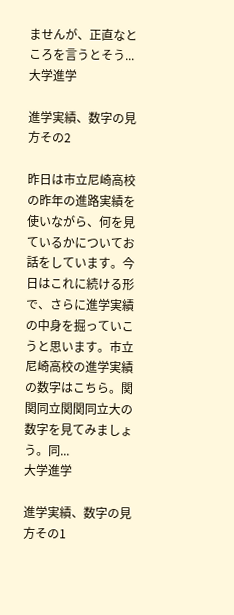ませんが、正直なところを言うとそう...
大学進学

進学実績、数字の見方その2

昨日は市立尼崎高校の昨年の進路実績を使いながら、何を見ているかについてお話をしています。今日はこれに続ける形で、さらに進学実績の中身を掘っていこうと思います。市立尼崎高校の進学実績の数字はこちら。関関同立関関同立大の数字を見てみましょう。同...
大学進学

進学実績、数字の見方その1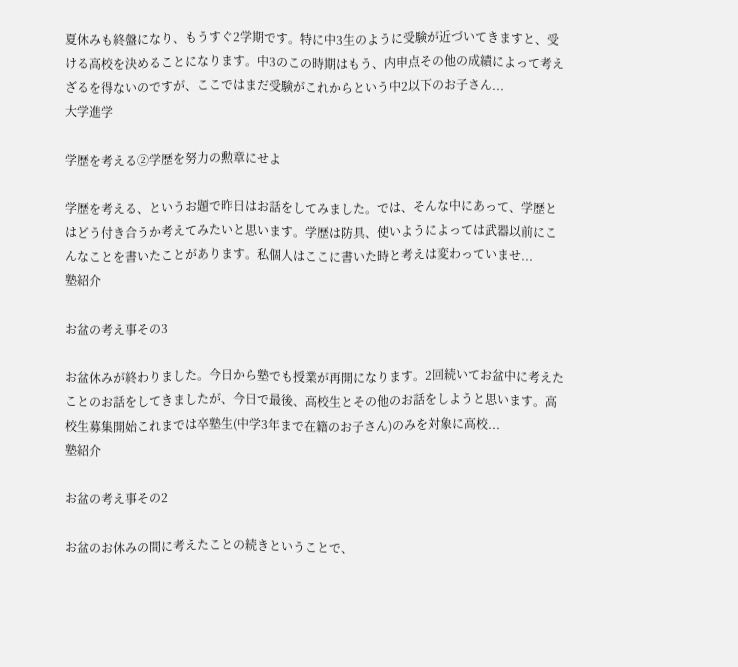夏休みも終盤になり、もうすぐ2学期です。特に中3生のように受験が近づいてきますと、受ける高校を決めることになります。中3のこの時期はもう、内申点その他の成績によって考えざるを得ないのですが、ここではまだ受験がこれからという中2以下のお子さん...
大学進学

学歴を考える②学歴を努力の勲章にせよ

学歴を考える、というお題で昨日はお話をしてみました。では、そんな中にあって、学歴とはどう付き合うか考えてみたいと思います。学歴は防具、使いようによっては武器以前にこんなことを書いたことがあります。私個人はここに書いた時と考えは変わっていませ...
塾紹介

お盆の考え事その3

お盆休みが終わりました。今日から塾でも授業が再開になります。2回続いてお盆中に考えたことのお話をしてきましたが、今日で最後、高校生とその他のお話をしようと思います。高校生募集開始これまでは卒塾生(中学3年まで在籍のお子さん)のみを対象に高校...
塾紹介

お盆の考え事その2

お盆のお休みの間に考えたことの続きということで、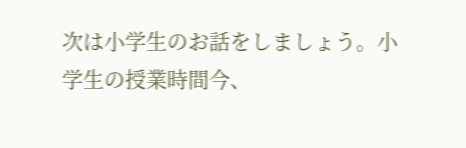次は小学生のお話をしましょう。小学生の授業時間今、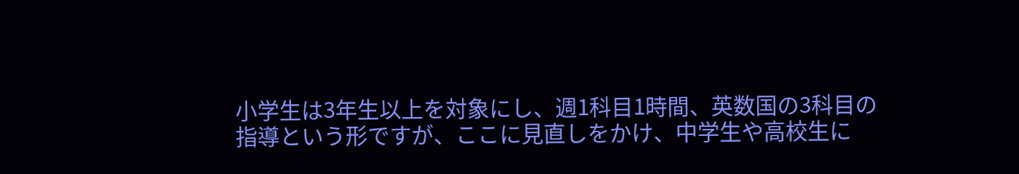小学生は3年生以上を対象にし、週1科目1時間、英数国の3科目の指導という形ですが、ここに見直しをかけ、中学生や高校生に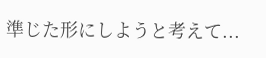準じた形にしようと考えて...